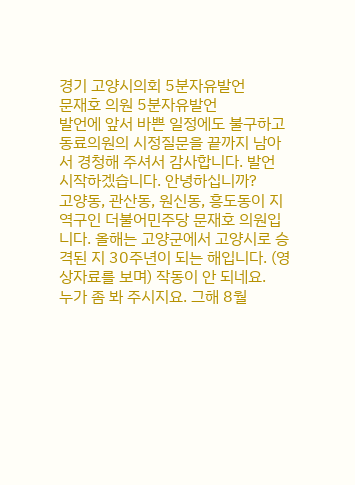경기 고양시의회 5분자유발언
문재호 의원 5분자유발언
발언에 앞서 바쁜 일정에도 불구하고 동료의원의 시정질문을 끝까지 남아서 경청해 주셔서 감사합니다. 발언 시작하겠습니다. 안녕하십니까?
고양동, 관산동, 원신동, 흥도동이 지역구인 더불어민주당 문재호 의원입니다. 올해는 고양군에서 고양시로 승격된 지 30주년이 되는 해입니다. (영상자료를 보며) 작동이 안 되네요.
누가 좀 봐 주시지요. 그해 8월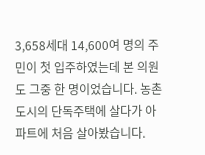3,658세대 14,600여 명의 주민이 첫 입주하였는데 본 의원도 그중 한 명이었습니다. 농촌도시의 단독주택에 살다가 아파트에 처음 살아봤습니다.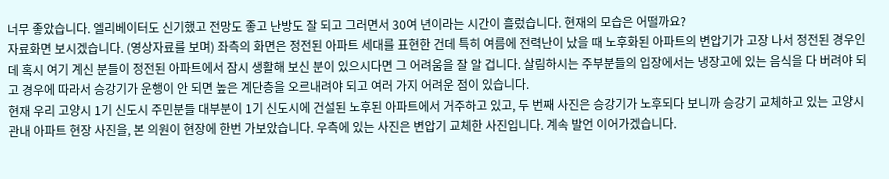너무 좋았습니다. 엘리베이터도 신기했고 전망도 좋고 난방도 잘 되고 그러면서 30여 년이라는 시간이 흘렀습니다. 현재의 모습은 어떨까요?
자료화면 보시겠습니다. (영상자료를 보며) 좌측의 화면은 정전된 아파트 세대를 표현한 건데 특히 여름에 전력난이 났을 때 노후화된 아파트의 변압기가 고장 나서 정전된 경우인데 혹시 여기 계신 분들이 정전된 아파트에서 잠시 생활해 보신 분이 있으시다면 그 어려움을 잘 알 겁니다. 살림하시는 주부분들의 입장에서는 냉장고에 있는 음식을 다 버려야 되고 경우에 따라서 승강기가 운행이 안 되면 높은 계단층을 오르내려야 되고 여러 가지 어려운 점이 있습니다.
현재 우리 고양시 1기 신도시 주민분들 대부분이 1기 신도시에 건설된 노후된 아파트에서 거주하고 있고, 두 번째 사진은 승강기가 노후되다 보니까 승강기 교체하고 있는 고양시 관내 아파트 현장 사진을, 본 의원이 현장에 한번 가보았습니다. 우측에 있는 사진은 변압기 교체한 사진입니다. 계속 발언 이어가겠습니다.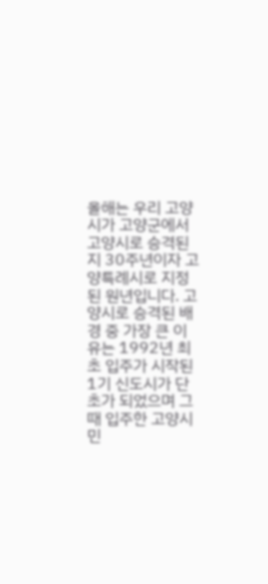올해는 우리 고양시가 고양군에서 고양시로 승격된 지 30주년이자 고양특례시로 지정된 원년입니다. 고양시로 승격된 배경 중 가장 큰 이유는 1992년 최초 입주가 시작된 1기 신도시가 단초가 되었으며 그때 입주한 고양시민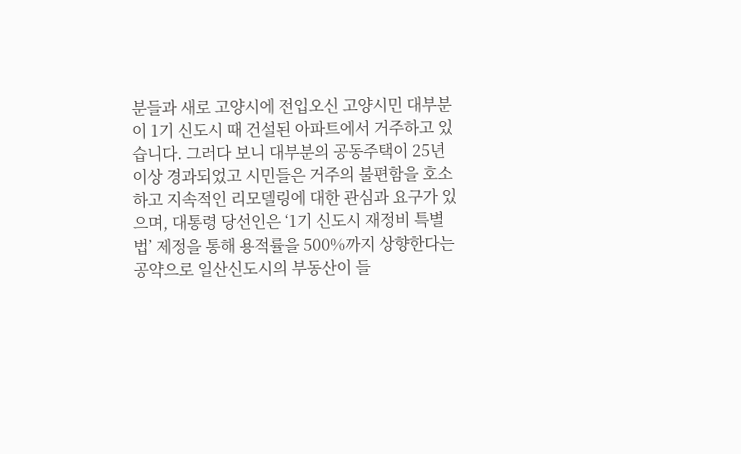분들과 새로 고양시에 전입오신 고양시민 대부분이 1기 신도시 때 건설된 아파트에서 거주하고 있습니다. 그러다 보니 대부분의 공동주택이 25년 이상 경과되었고 시민들은 거주의 불편함을 호소하고 지속적인 리모델링에 대한 관심과 요구가 있으며, 대통령 당선인은 ‘1기 신도시 재정비 특별법’ 제정을 통해 용적률을 500%까지 상향한다는 공약으로 일산신도시의 부동산이 들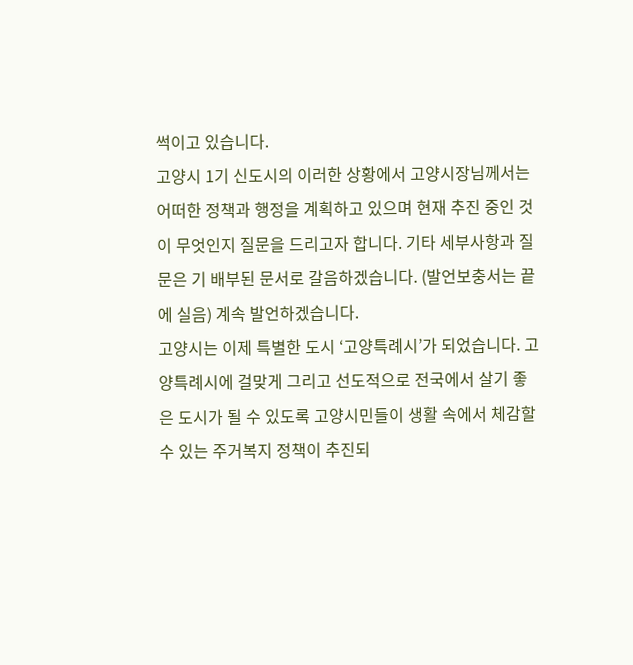썩이고 있습니다.
고양시 1기 신도시의 이러한 상황에서 고양시장님께서는 어떠한 정책과 행정을 계획하고 있으며 현재 추진 중인 것이 무엇인지 질문을 드리고자 합니다. 기타 세부사항과 질문은 기 배부된 문서로 갈음하겠습니다. (발언보충서는 끝에 실음) 계속 발언하겠습니다.
고양시는 이제 특별한 도시 ‘고양특례시’가 되었습니다. 고양특례시에 걸맞게 그리고 선도적으로 전국에서 살기 좋은 도시가 될 수 있도록 고양시민들이 생활 속에서 체감할 수 있는 주거복지 정책이 추진되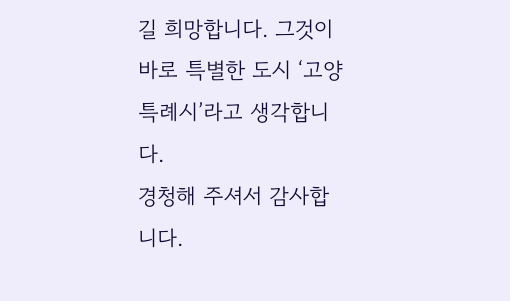길 희망합니다. 그것이 바로 특별한 도시 ‘고양특례시’라고 생각합니다.
경청해 주셔서 감사합니다.